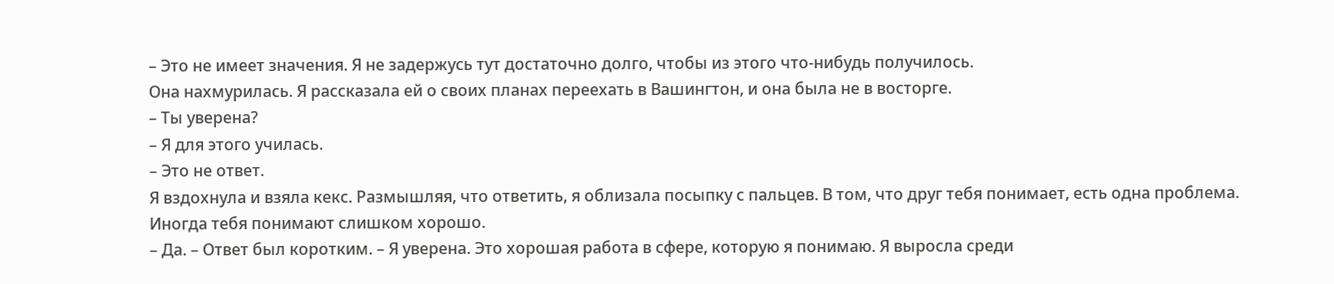– Это не имеет значения. Я не задержусь тут достаточно долго, чтобы из этого что-нибудь получилось.
Она нахмурилась. Я рассказала ей о своих планах переехать в Вашингтон, и она была не в восторге.
– Ты уверена?
– Я для этого училась.
– Это не ответ.
Я вздохнула и взяла кекс. Размышляя, что ответить, я облизала посыпку с пальцев. В том, что друг тебя понимает, есть одна проблема. Иногда тебя понимают слишком хорошо.
– Да. – Ответ был коротким. – Я уверена. Это хорошая работа в сфере, которую я понимаю. Я выросла среди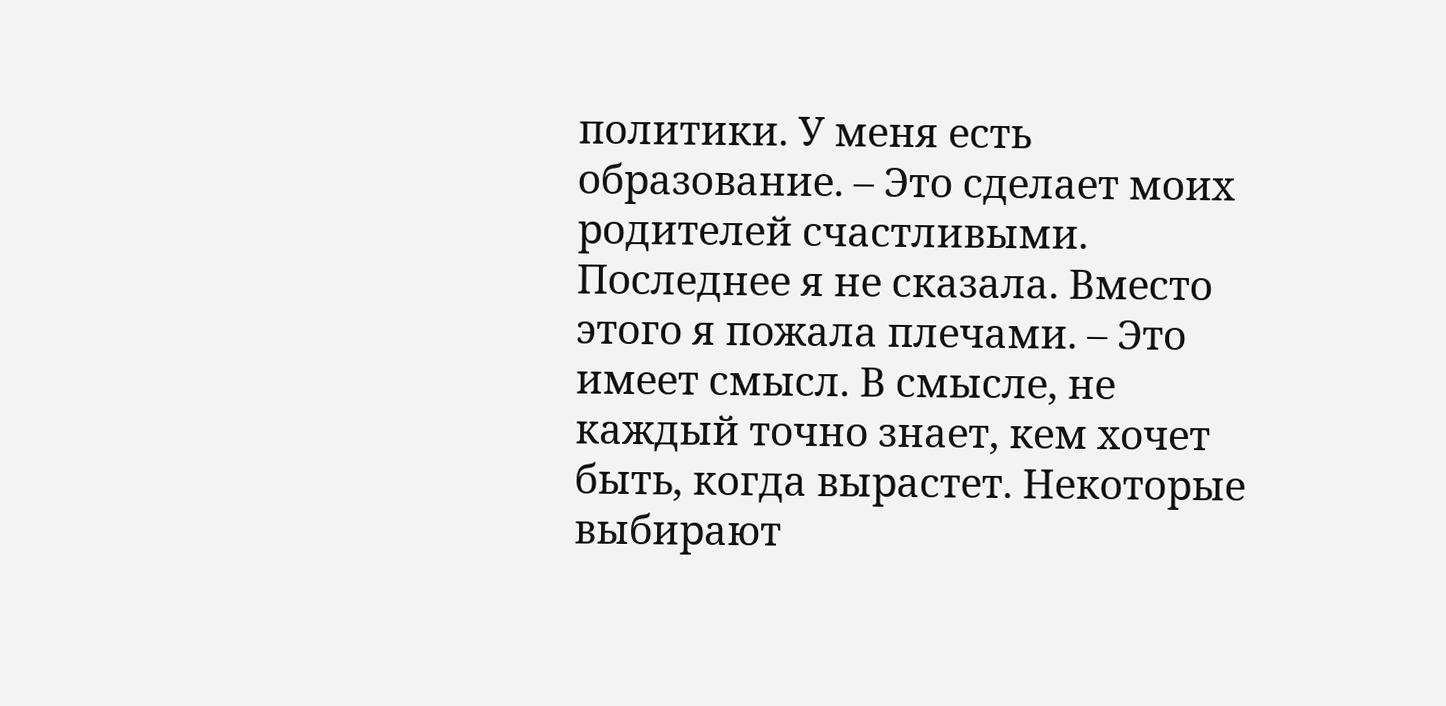политики. У меня есть образование. – Это сделает моих родителей счастливыми. Последнее я не сказала. Вместо этого я пожала плечами. – Это имеет смысл. В смысле, не каждый точно знает, кем хочет быть, когда вырастет. Некоторые выбирают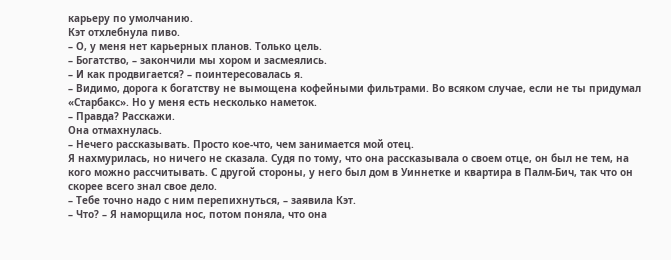карьеру по умолчанию.
Кэт отхлебнула пиво.
– О, у меня нет карьерных планов. Только цель.
– Богатство, – закончили мы хором и засмеялись.
– И как продвигается? – поинтересовалась я.
– Видимо, дорога к богатству не вымощена кофейными фильтрами. Во всяком случае, если не ты придумал «Старбакс». Но у меня есть несколько наметок.
– Правда? Расскажи.
Она отмахнулась.
– Нечего рассказывать. Просто кое-что, чем занимается мой отец.
Я нахмурилась, но ничего не сказала. Судя по тому, что она рассказывала о своем отце, он был не тем, на кого можно рассчитывать. С другой стороны, у него был дом в Уиннетке и квартира в Палм-Бич, так что он скорее всего знал свое дело.
– Тебе точно надо с ним перепихнуться, – заявила Кэт.
– Что? – Я наморщила нос, потом поняла, что она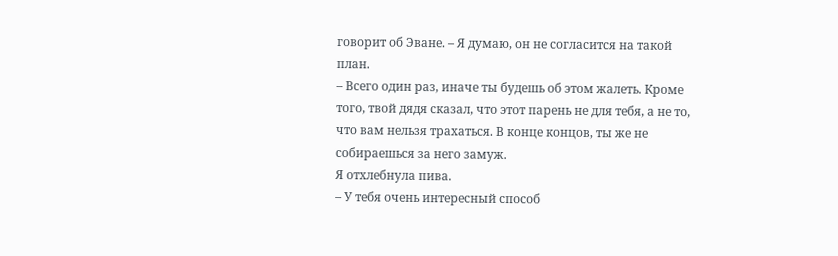говорит об Эване. – Я думаю, он не согласится на такой план.
– Всего один раз, иначе ты будешь об этом жалеть. Кроме того, твой дядя сказал, что этот парень не для тебя, а не то, что вам нельзя трахаться. В конце концов, ты же не собираешься за него замуж.
Я отхлебнула пива.
– У тебя очень интересный способ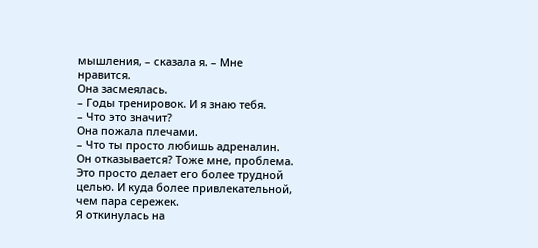мышления, – сказала я. – Мне нравится.
Она засмеялась.
– Годы тренировок. И я знаю тебя.
– Что это значит?
Она пожала плечами.
– Что ты просто любишь адреналин. Он отказывается? Тоже мне, проблема. Это просто делает его более трудной целью. И куда более привлекательной, чем пара сережек.
Я откинулась на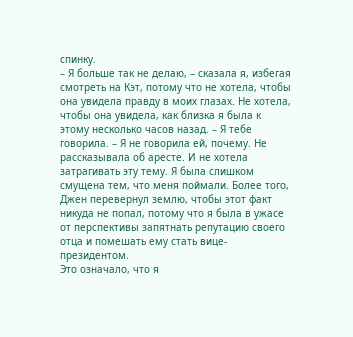спинку.
– Я больше так не делаю, – сказала я, избегая смотреть на Кэт, потому что не хотела, чтобы она увидела правду в моих глазах. Не хотела, чтобы она увидела, как близка я была к этому несколько часов назад. – Я тебе говорила. – Я не говорила ей, почему. Не рассказывала об аресте. И не хотела затрагивать эту тему. Я была слишком смущена тем, что меня поймали. Более того, Джен перевернул землю, чтобы этот факт никуда не попал, потому что я была в ужасе от перспективы запятнать репутацию своего отца и помешать ему стать вице-президентом.
Это означало, что я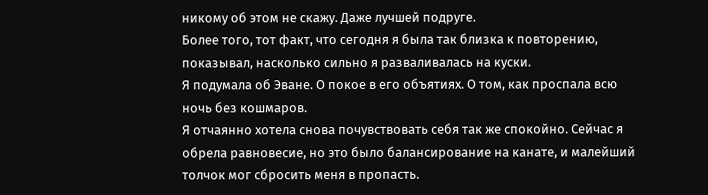никому об этом не скажу. Даже лучшей подруге.
Более того, тот факт, что сегодня я была так близка к повторению, показывал, насколько сильно я разваливалась на куски.
Я подумала об Эване. О покое в его объятиях. О том, как проспала всю ночь без кошмаров.
Я отчаянно хотела снова почувствовать себя так же спокойно. Сейчас я обрела равновесие, но это было балансирование на канате, и малейший толчок мог сбросить меня в пропасть.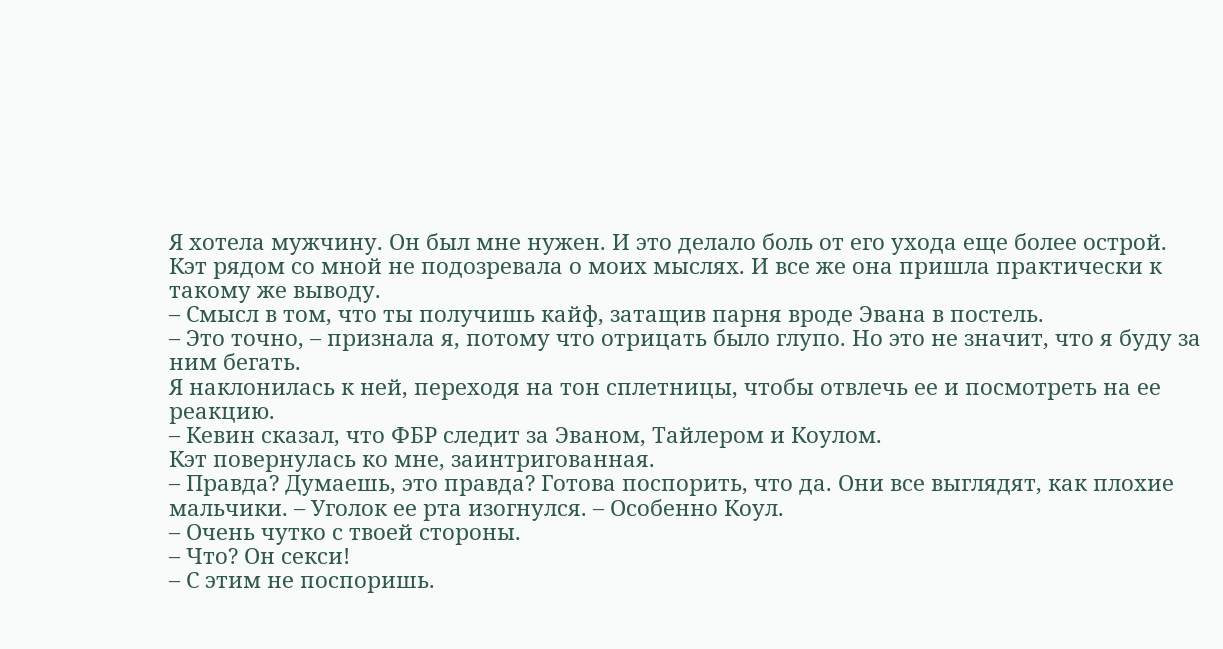Я хотела мужчину. Он был мне нужен. И это делало боль от его ухода еще более острой.
Кэт рядом со мной не подозревала о моих мыслях. И все же она пришла практически к такому же выводу.
– Смысл в том, что ты получишь кайф, затащив парня вроде Эвана в постель.
– Это точно, – признала я, потому что отрицать было глупо. Но это не значит, что я буду за ним бегать.
Я наклонилась к ней, переходя на тон сплетницы, чтобы отвлечь ее и посмотреть на ее реакцию.
– Кевин сказал, что ФБР следит за Эваном, Тайлером и Коулом.
Кэт повернулась ко мне, заинтригованная.
– Правда? Думаешь, это правда? Готова поспорить, что да. Они все выглядят, как плохие мальчики. – Уголок ее рта изогнулся. – Особенно Коул.
– Очень чутко с твоей стороны.
– Что? Он секси!
– С этим не поспоришь.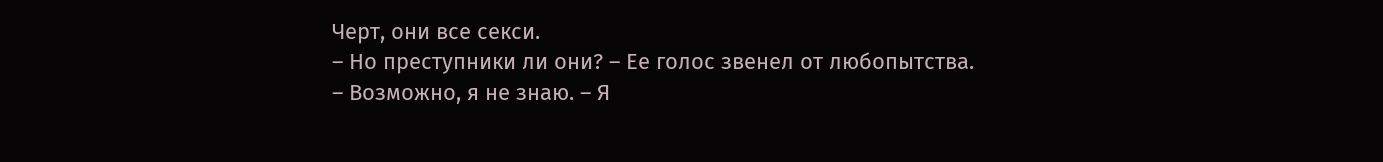Черт, они все секси.
– Но преступники ли они? – Ее голос звенел от любопытства.
– Возможно, я не знаю. – Я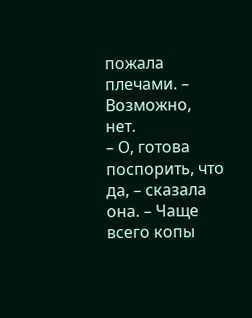пожала плечами. – Возможно, нет.
– О, готова поспорить, что да, – сказала она. – Чаще всего копы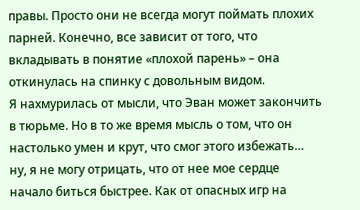правы. Просто они не всегда могут поймать плохих парней. Конечно, все зависит от того, что вкладывать в понятие «плохой парень» – она откинулась на спинку с довольным видом.
Я нахмурилась от мысли, что Эван может закончить в тюрьме. Но в то же время мысль о том, что он настолько умен и крут, что смог этого избежать… ну, я не могу отрицать, что от нее мое сердце начало биться быстрее. Как от опасных игр на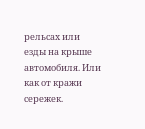рельсах или езды на крыше автомобиля. Или как от кражи сережек.